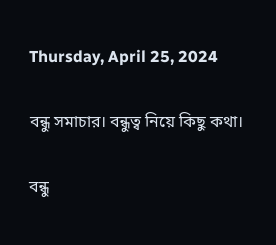Thursday, April 25, 2024

বন্ধু সমাচার। বন্ধুত্ব নিয়ে কিছু কথা।

বন্ধু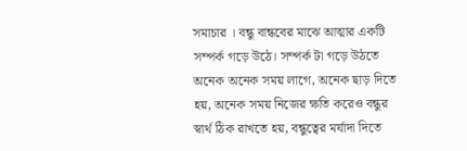সমাচার । বন্ধু বান্ধবের মাঝে আত্মার একটি সম্পর্ক গড়ে উঠে। সম্পর্ক টা গড়ে উঠতে অনেক অনেক সময় লাগে, অনেক ছাড় দিতে হয়, অনেক সময় নিজের ক্ষতি করেও বন্ধুর স্বার্থ ঠিক রাখতে হয়, বন্ধুত্বের মর্যাদা দিতে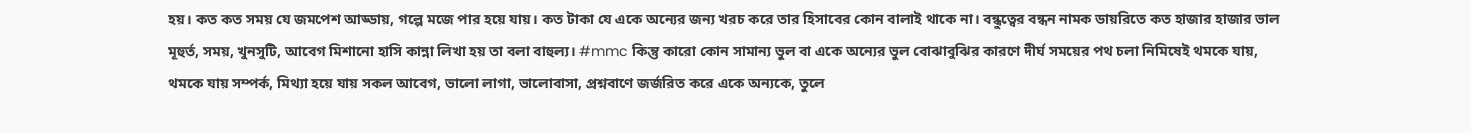হয়। কত কত সময় যে জমপেশ আড্ডায়, গল্পে মজে পার হয়ে যায়। কত টাকা যে একে অন্যের জন্য খরচ করে তার হিসাবের কোন বালাই থাকে না। বন্ধুত্বের বন্ধন নামক ডায়রিতে কত হাজার হাজার ভাল মূহুর্ত, সময়, খুনসুটি, আবেগ মিশানো হাসি কান্না লিখা হয় তা বলা বাহুল্য। #mmc কিন্তু কারো কোন সামান্য ভুল বা একে অন্যের ভুল বোঝাবুঝির কারণে দীর্ঘ সময়ের পথ চলা নিমিষেই থমকে যায়, থমকে যায় সম্পর্ক, মিথ্যা হয়ে যায় সকল আবেগ, ভালো লাগা, ভালোবাসা, প্রশ্নবাণে জর্জরিত করে একে অন্যকে, তুলে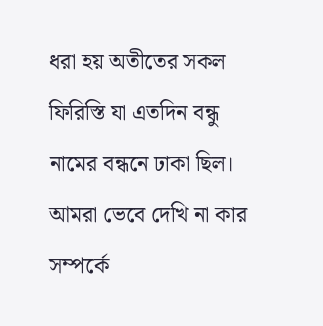ধরা হয় অতীতের সকল ফিরিস্তি যা এতদিন বন্ধু নামের বন্ধনে ঢাকা ছিল। আমরা ভেবে দেখি না কার সম্পর্কে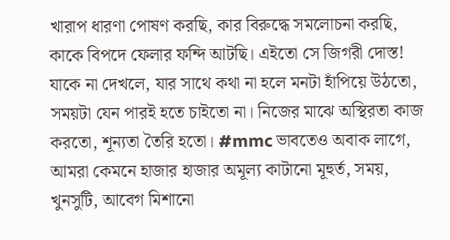খারাপ ধারণা পোষণ করছি, কার বিরুদ্ধে সমলোচনা করছি, কাকে বিপদে ফেলার ফন্দি আটছি। এইতো সে জিগরী দোস্ত! যাকে না দেখলে, যার সাথে কথা না হলে মনটা হাঁপিয়ে উঠতো, সময়টা যেন পারই হতে চাইতো না। নিজের মাঝে অস্থিরতা কাজ করতো, শূন্যতা তৈরি হতো। #mmc ভাবতেও অবাক লাগে, আমরা কেমনে হাজার হাজার অমূল্য কাটানো মূহুর্ত, সময়, খুনসুটি, আবেগ মিশানো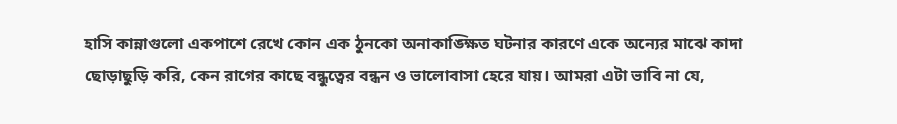হাসি কান্নাগুলো একপাশে রেখে কোন এক ঠুনকো অনাকাঙ্ক্ষিত ঘটনার কারণে একে অন্যের মাঝে কাদা ছোড়াছুড়ি করি, কেন রাগের কাছে বন্ধুত্বের বন্ধন ও ভালোবাসা হেরে যায়। আমরা এটা ভাবি না যে,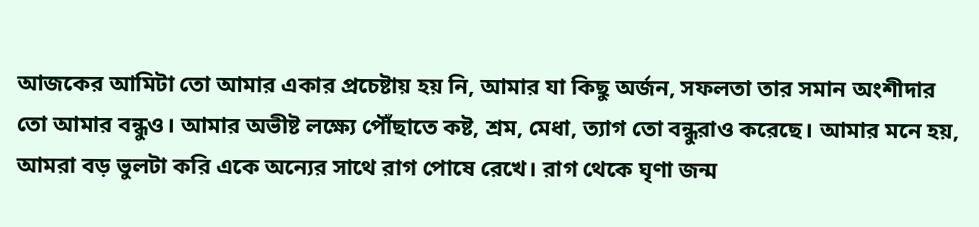আজকের আমিটা তো আমার একার প্রচেষ্টায় হয় নি, আমার যা কিছু অর্জন, সফলতা তার সমান অংশীদার তো আমার বন্ধুও। আমার অভীষ্ট লক্ষ্যে পৌঁছাতে কষ্ট, শ্রম, মেধা, ত্যাগ তো বন্ধুরাও করেছে। আমার মনে হয়, আমরা বড় ভুলটা করি একে অন্যের সাথে রাগ পোষে রেখে। রাগ থেকে ঘৃণা জন্ম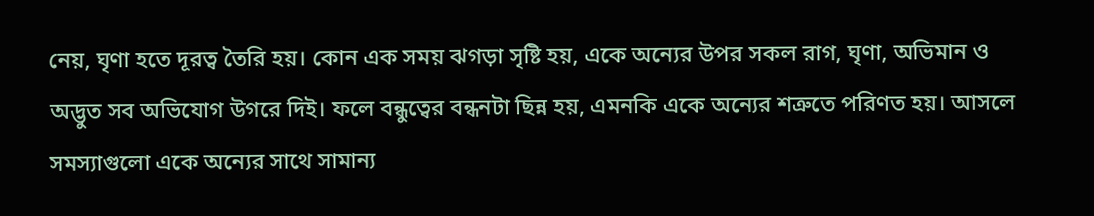নেয়, ঘৃণা হতে দূরত্ব তৈরি হয়। কোন এক সময় ঝগড়া সৃষ্টি হয়, একে অন্যের উপর সকল রাগ, ঘৃণা, অভিমান ও অদ্ভুত সব অভিযোগ উগরে দিই। ফলে বন্ধুত্বের বন্ধনটা ছিন্ন হয়, এমনকি একে অন্যের শত্রুতে পরিণত হয়। আসলে সমস্যাগুলো একে অন্যের সাথে সামান্য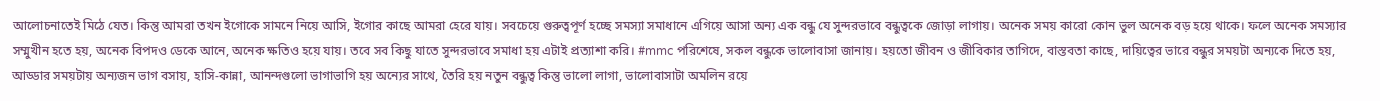আলোচনাতেই মিঠে যেত। কিন্তু আমরা তখন ইগোকে সামনে নিয়ে আসি, ইগোর কাছে আমরা হেরে যায়। সবচেয়ে গুরুত্বপূর্ণ হচ্ছে সমস্যা সমাধানে এগিয়ে আসা অন্য এক বন্ধু যে সুন্দরভাবে বন্ধুত্বকে জোড়া লাগায়। অনেক সময় কারো কোন ভুল অনেক বড় হয়ে থাকে। ফলে অনেক সমস্যার সম্মুখীন হতে হয়, অনেক বিপদও ডেকে আনে, অনেক ক্ষতিও হয়ে যায়। তবে সব কিছু যাতে সুন্দরভাবে সমাধা হয় এটাই প্রত্যাশা করি। #mmc পরিশেষে, সকল বন্ধুকে ভালোবাসা জানায়। হয়তো জীবন ও জীবিকার তাগিদে, বাস্তবতা কাছে, দায়িত্বের ভারে বন্ধুর সময়টা অন্যকে দিতে হয়, আড্ডার সময়টায় অন্যজন ভাগ বসায়, হাসি-কান্না, আনন্দগুলো ভাগাভাগি হয় অন্যের সাথে, তৈরি হয় নতুন বন্ধুত্ব কিন্তু ভালো লাগা, ভালোবাসাটা অমলিন রয়ে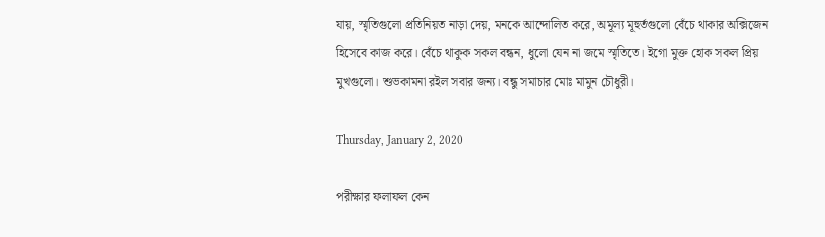যায়, স্মৃতিগুলো প্রতিনিয়ত নাড়া দেয়, মনকে আন্দোলিত করে, অমূল্য মূহুর্তগুলো বেঁচে থাকার অক্সিজেন হিসেবে কাজ করে। বেঁচে থাকুক সকল বন্ধন, ধুলো যেন না জমে স্মৃতিতে। ইগো মুক্ত হোক সকল প্রিয় মুখগুলো। শুভকামনা রইল সবার জন্য। বন্ধু সমাচার মোঃ মামুন চৌধুরী।

Thursday, January 2, 2020

পরীক্ষার ফলাফল কেন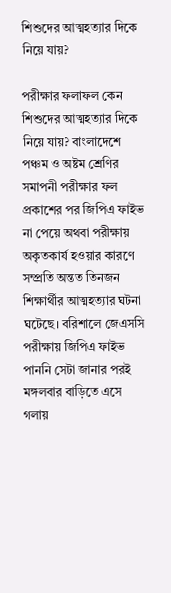শিশুদের আত্মহত্যার দিকে নিয়ে যায়?

পরীক্ষার ফলাফল কেন শিশুদের আত্মহত্যার দিকে নিয়ে যায়? বাংলাদেশে পঞ্চম ও অষ্টম শ্রেণির সমাপনী পরীক্ষার ফল প্রকাশের পর জিপিএ ফাইভ না পেয়ে অথবা পরীক্ষায় অকৃতকার্য হওয়ার কারণে সম্প্রতি অন্তত তিনজন শিক্ষার্থীর আত্মহত্যার ঘটনা ঘটেছে। বরিশালে জেএসসি পরীক্ষায় জিপিএ ফাইভ পাননি সেটা জানার পরই মঙ্গলবার বাড়িতে এসে গলায়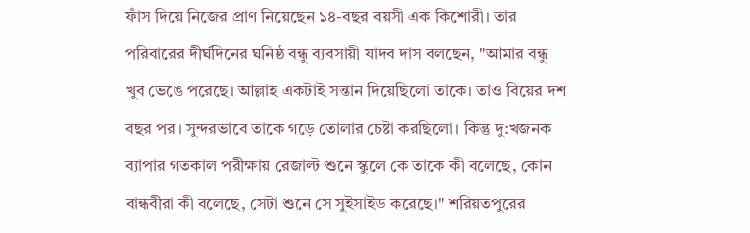ফাঁস দিয়ে নিজের প্রাণ নিয়েছেন ১৪-বছর বয়সী এক কিশোরী। তার পরিবারের দীর্ঘদিনের ঘনিষ্ঠ বন্ধু ব্যবসায়ী যাদব দাস বলছেন, "আমার বন্ধু খুব ভেঙে পরেছে। আল্লাহ একটাই সন্তান দিয়েছিলো তাকে। তাও বিয়ের দশ বছর পর। সুন্দরভাবে তাকে গড়ে তোলার চেষ্টা করছিলো। কিন্তু দু:খজনক ব্যাপার গতকাল পরীক্ষায় রেজাল্ট শুনে স্কুলে কে তাকে কী বলেছে, কোন বান্ধবীরা কী বলেছে, সেটা শুনে সে সুইসাইড করেছে।" শরিয়তপুরের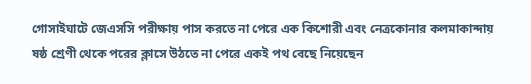গোসাইঘাটে জেএসসি পরীক্ষায় পাস করতে না পেরে এক কিশোরী এবং নেত্রকোনার কলমাকান্দায় ষষ্ঠ শ্রেণী থেকে পরের ক্লাসে উঠতে না পেরে একই পথ বেছে নিয়েছেন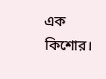এক কিশোর।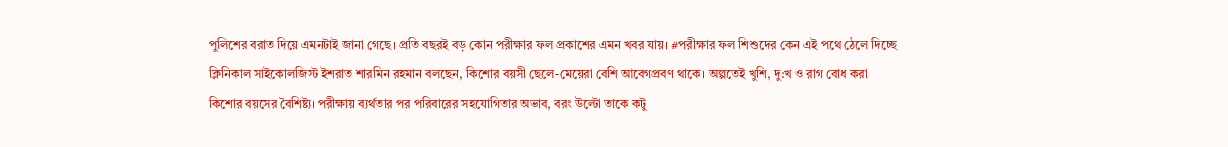পুলিশের বরাত দিয়ে এমনটাই জানা গেছে। প্রতি বছরই বড় কোন পরীক্ষার ফল প্রকাশের এমন খবর যায়। #পরীক্ষার ফল শিশুদের কেন এই পথে ঠেলে দিচ্ছে ক্লিনিকাল সাইকোলজিস্ট ইশরাত শারমিন রহমান বলছেন, কিশোর বয়সী ছেলে-মেয়েরা বেশি আবেগপ্রবণ থাকে। অল্পতেই খুশি, দু:খ ও রাগ বোধ করা কিশোর বয়সের বৈশিষ্ট্য। পরীক্ষায় ব্যর্থতার পর পরিবারের সহযোগিতার অভাব, বরং উল্টো তাকে কটু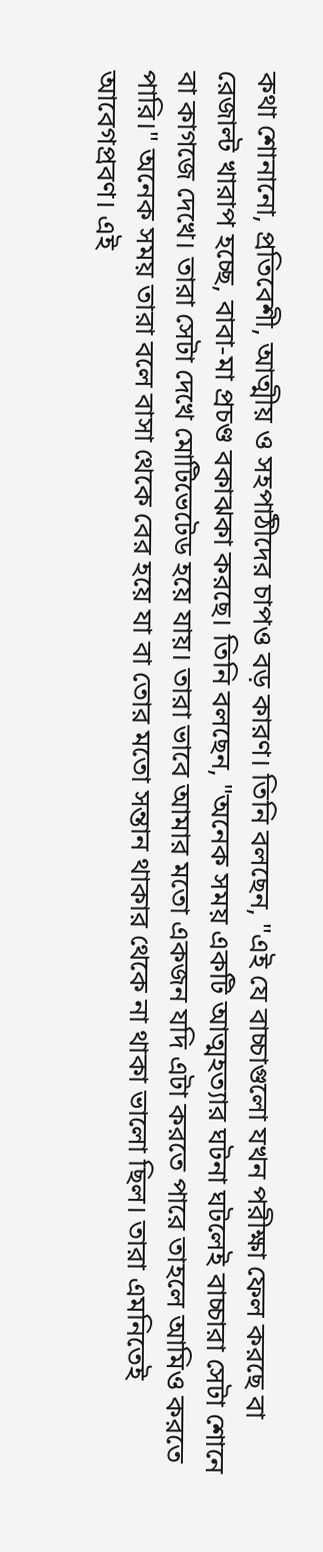কথা শোনানো, প্রতিবেশী, আত্মীয় ও সহপাঠীদের চাপও বড় কারণ। তিনি বলছেন, "এই যে বাচ্চাগুলো যখন পরীক্ষা ফেল করছে বা রেজাল্ট খারাপ হচ্ছে, বাবা-মা প্রচণ্ড বকাঝকা করছে। তিনি বলছেন, "অনেক সময় একটি আত্মহত্যার ঘটনা ঘটলেই বাচ্চারা সেটা শোনে বা কাগজে দেখে। তারা সেটা দেখে মোটিভেটেড হয়ে যায়। তারা ভাবে আমার মতো একজন যদি এটা করতে পারে তাহলে আমিও করতে পারি।" অনেক সময় তারা বলে বাসা থেকে বের হয়ে যা বা তোর মতো সন্তান থাকার থেকে না থাকা ভালো ছিল। তারা এমনিতেই আবেগপ্রবণ। এই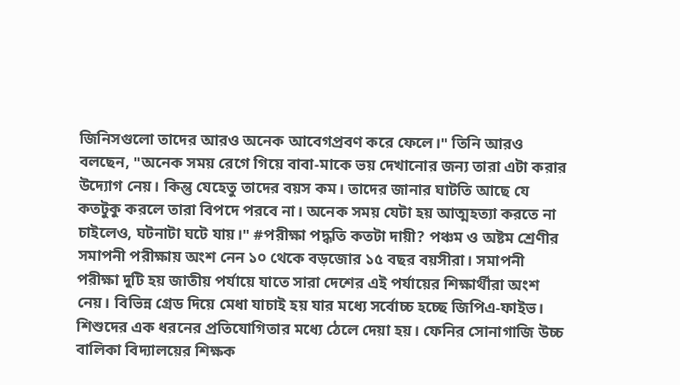জিনিসগুলো তাদের আরও অনেক আবেগপ্রবণ করে ফেলে।" তিনি আরও বলছেন, "অনেক সময় রেগে গিয়ে বাবা-মাকে ভয় দেখানোর জন্য তারা এটা করার উদ্যোগ নেয়। কিন্তু যেহেতু তাদের বয়স কম। তাদের জানার ঘাটতি আছে যে কতটুকু করলে তারা বিপদে পরবে না। অনেক সময় যেটা হয় আত্মহত্যা করতে না চাইলেও, ঘটনাটা ঘটে যায়।" #পরীক্ষা পদ্ধতি কতটা দায়ী? পঞ্চম ও অষ্টম শ্রেণীর সমাপনী পরীক্ষায় অংশ নেন ১০ থেকে বড়জোর ১৫ বছর বয়সীরা। সমাপনী পরীক্ষা দুটি হয় জাতীয় পর্যায়ে যাতে সারা দেশের এই পর্যায়ের শিক্ষার্থীরা অংশ নেয়। বিভিন্ন গ্রেড দিয়ে মেধা যাচাই হয় যার মধ্যে সর্বোচ্চ হচ্ছে জিপিএ-ফাইভ। শিশুদের এক ধরনের প্রতিযোগিতার মধ্যে ঠেলে দেয়া হয়। ফেনির সোনাগাজি উচ্চ বালিকা বিদ্যালয়ের শিক্ষক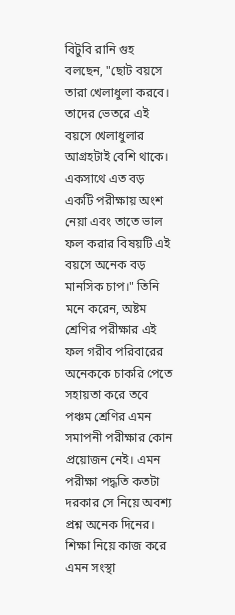বিটুবি রানি গুহ বলছেন, "ছোট বয়সে তারা খেলাধুলা করবে। তাদের ভেতরে এই বয়সে খেলাধুলার আগ্রহটাই বেশি থাকে। একসাথে এত বড় একটি পরীক্ষায় অংশ নেয়া এবং তাতে ভাল ফল করার বিষয়টি এই বয়সে অনেক বড় মানসিক চাপ।" তিনি মনে করেন, অষ্টম শ্রেণির পরীক্ষার এই ফল গরীব পরিবারের অনেককে চাকরি পেতে সহায়তা করে তবে পঞ্চম শ্রেণির এমন সমাপনী পরীক্ষার কোন প্রয়োজন নেই। এমন পরীক্ষা পদ্ধতি কতটা দরকার সে নিয়ে অবশ্য প্রশ্ন অনেক দিনের। শিক্ষা নিয়ে কাজ করে এমন সংস্থা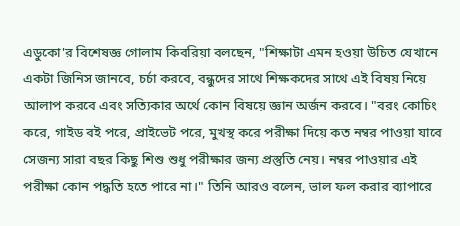এডুকো'র বিশেষজ্ঞ গোলাম কিবরিয়া বলছেন, "শিক্ষাটা এমন হওয়া উচিত যেখানে একটা জিনিস জানবে, চর্চা করবে, বন্ধুদের সাথে শিক্ষকদের সাথে এই বিষয় নিয়ে আলাপ করবে এবং সত্যিকার অর্থে কোন বিষয়ে জ্ঞান অর্জন করবে। "বরং কোচিং করে, গাইড বই পরে, প্রাইভেট পরে, মুখস্থ করে পরীক্ষা দিয়ে কত নম্বর পাওয়া যাবে সেজন্য সারা বছর কিছু শিশু শুধু পরীক্ষার জন্য প্রস্তুতি নেয়। নম্বর পাওয়ার এই পরীক্ষা কোন পদ্ধতি হতে পারে না।" তিনি আরও বলেন, ভাল ফল করার ব্যাপারে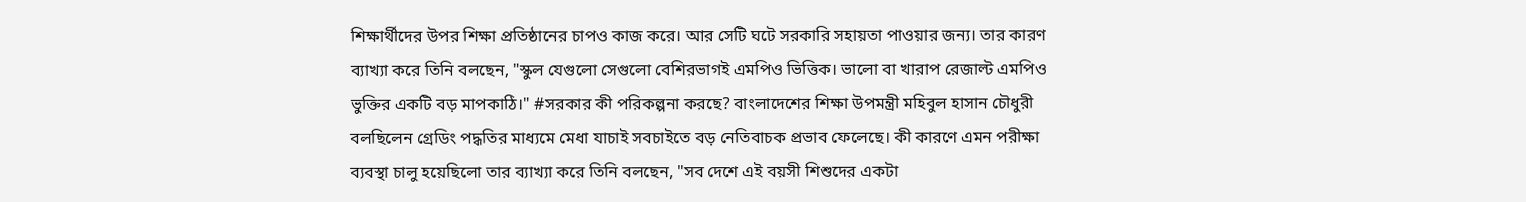শিক্ষার্থীদের উপর শিক্ষা প্রতিষ্ঠানের চাপও কাজ করে। আর সেটি ঘটে সরকারি সহায়তা পাওয়ার জন্য। তার কারণ ব্যাখ্যা করে তিনি বলছেন, "স্কুল যেগুলো সেগুলো বেশিরভাগই এমপিও ভিত্তিক। ভালো বা খারাপ রেজাল্ট এমপিও ভুক্তির একটি বড় মাপকাঠি।" #সরকার কী পরিকল্পনা করছে? বাংলাদেশের শিক্ষা উপমন্ত্রী মহিবুল হাসান চৌধুরী বলছিলেন গ্রেডিং পদ্ধতির মাধ্যমে মেধা যাচাই সবচাইতে বড় নেতিবাচক প্রভাব ফেলেছে। কী কারণে এমন পরীক্ষা ব্যবস্থা চালু হয়েছিলো তার ব্যাখ্যা করে তিনি বলছেন, "সব দেশে এই বয়সী শিশুদের একটা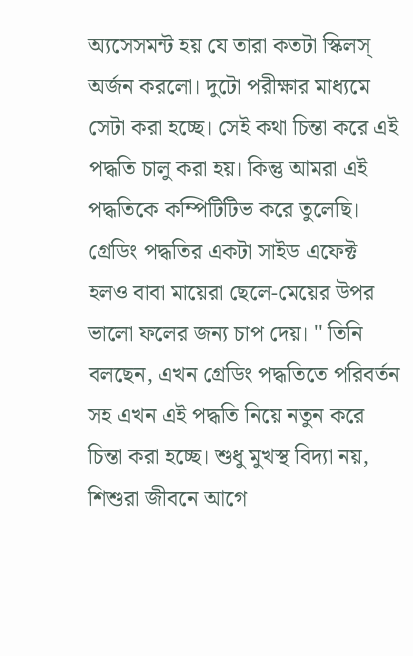অ্যসেসমন্ট হয় যে তারা কতটা স্কিলস্‌ অর্জন করলো। দুটো পরীক্ষার মাধ্যমে সেটা করা হচ্ছে। সেই কথা চিন্তা করে এই পদ্ধতি চালু করা হয়। কিন্তু আমরা এই পদ্ধতিকে কম্পিটিটিভ করে তুলেছি। গ্রেডিং পদ্ধতির একটা সাইড এফেক্ট হলও বাবা মায়েরা ছেলে-মেয়ের উপর ভালো ফলের জন্য চাপ দেয়। " তিনি বলছেন, এখন গ্রেডিং পদ্ধতিতে পরিবর্তন সহ এখন এই পদ্ধতি নিয়ে নতুন করে চিন্তা করা হচ্ছে। শুধু মুখস্থ বিদ্যা নয়, শিশুরা জীবনে আগে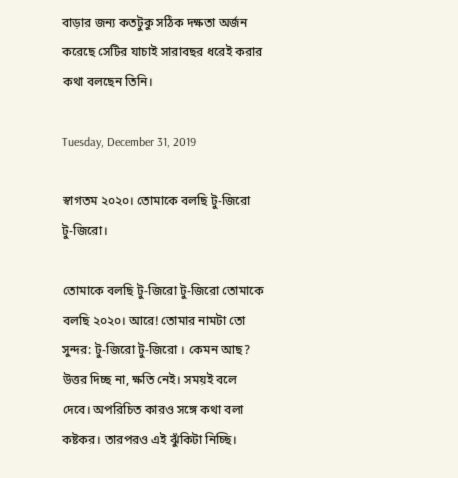বাড়ার জন্য কতটুকু সঠিক দক্ষতা অর্জন করেছে সেটির যাচাই সারাবছর ধরেই করার কথা বলছেন তিনি।

Tuesday, December 31, 2019

স্বাগতম ২০২০। তোমাকে বলছি টু-জিরো টু-জিরো।

তোমাকে বলছি টু-জিরো টু-জিরো তোমাকে বলছি ২০২০। আরে! তোমার নামটা তো সুন্দর: টু-জিরো টু-জিরো । কেমন আছ? উত্তর দিচ্ছ না, ক্ষতি নেই। সময়ই বলে দেবে। অপরিচিত কারও সঙ্গে কথা বলা কষ্টকর। তারপরও এই ঝুঁকিটা নিচ্ছি।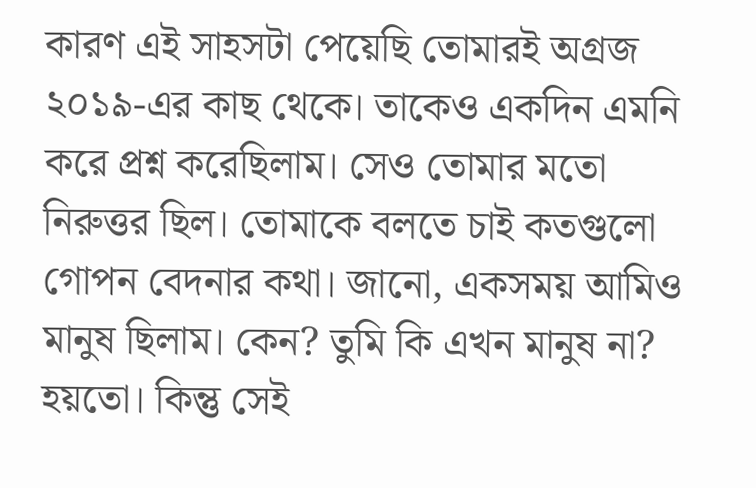কারণ এই সাহসটা পেয়েছি তোমারই অগ্রজ ২০১৯-এর কাছ থেকে। তাকেও একদিন এমনি করে প্রশ্ন করেছিলাম। সেও তোমার মতো নিরুত্তর ছিল। তোমাকে বলতে চাই কতগুলো গোপন বেদনার কথা। জানো, একসময় আমিও মানুষ ছিলাম। কেন? তুমি কি এখন মানুষ না? হয়তো। কিন্তু সেই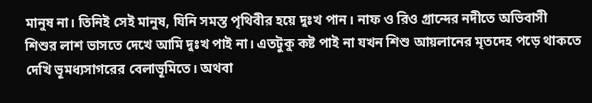মানুষ না। তিনিই সেই মানুষ, যিনি সমস্ত পৃথিবীর হয়ে দুঃখ পান। নাফ ও রিও গ্রান্দের নদীতে অভিবাসী শিশুর লাশ ভাসতে দেখে আমি দুঃখ পাই না। এতটুকু কষ্ট পাই না যখন শিশু আয়লানের মৃতদেহ পড়ে থাকতে দেখি ভূমধ্যসাগরের বেলাভূমিতে। অথবা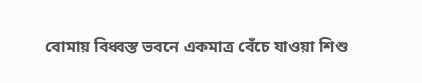বোমায় বিধ্বস্ত ভবনে একমাত্র বেঁচে যাওয়া শিশু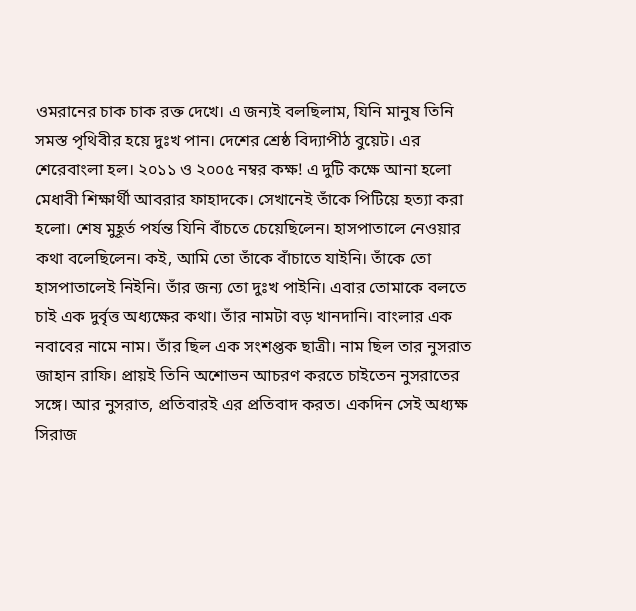ওমরানের চাক চাক রক্ত দেখে। এ জন্যই বলছিলাম, যিনি মানুষ তিনি সমস্ত পৃথিবীর হয়ে দুঃখ পান। দেশের শ্রেষ্ঠ বিদ্যাপীঠ বুয়েট। এর শেরেবাংলা হল। ২০১১ ও ২০০৫ নম্বর কক্ষ! এ দুটি কক্ষে আনা হলো মেধাবী শিক্ষার্থী আবরার ফাহাদকে। সেখানেই তাঁকে পিটিয়ে হত্যা করা হলো। শেষ মুহূর্ত পর্যন্ত যিনি বাঁচতে চেয়েছিলেন। হাসপাতালে নেওয়ার কথা বলেছিলেন। কই, আমি তো তাঁকে বাঁচাতে যাইনি। তাঁকে তো হাসপাতালেই নিইনি। তাঁর জন্য তো দুঃখ পাইনি। এবার তোমাকে বলতে চাই এক দুর্বৃত্ত অধ্যক্ষের কথা। তাঁর নামটা বড় খানদানি। বাংলার এক নবাবের নামে নাম। তাঁর ছিল এক সংশপ্তক ছাত্রী। নাম ছিল তার নুসরাত জাহান রাফি। প্রায়ই তিনি অশোভন আচরণ করতে চাইতেন নুসরাতের সঙ্গে। আর নুসরাত, প্রতিবারই এর প্রতিবাদ করত। একদিন সেই অধ্যক্ষ সিরাজ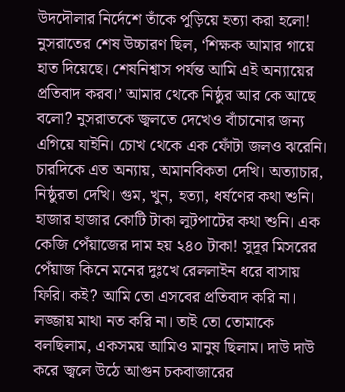উদদৌলার নির্দেশে তাঁকে পুড়িয়ে হত্যা করা হলো! নুসরাতের শেষ উচ্চারণ ছিল, ‘শিক্ষক আমার গায়ে হাত দিয়েছে। শেষনিশ্বাস পর্যন্ত আমি এই অন্যায়ের প্রতিবাদ করব।’ আমার থেকে নিষ্ঠুর আর কে আছে বলো? নুসরাতকে জ্বলতে দেখেও বাঁচানোর জন্য এগিয়ে যাইনি। চোখ থেকে এক ফোঁটা জলও ঝরেনি। চারদিকে এত অন্যায়, অমানবিকতা দেখি। অত্যাচার, নিষ্ঠুরতা দেখি। গুম, খুন, হত্যা, ধর্ষণের কথা শুনি। হাজার হাজার কোটি টাকা লুটপাটের কথা শুনি। এক কেজি পেঁয়াজের দাম হয় ২৪০ টাকা! সুদূর মিসরের পেঁয়াজ কিনে মনের দুঃখে রেললাইন ধরে বাসায় ফিরি। কই? আমি তো এসবের প্রতিবাদ করি না। লজ্জায় মাথা নত করি না। তাই তো তোমাকে বলছিলাম, একসময় আমিও মানুষ ছিলাম। দাউ দাউ করে জ্বলে উঠে আগুন চকবাজারের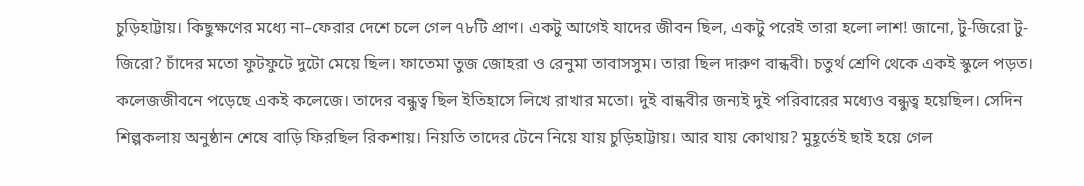চুড়িহাট্টায়। কিছুক্ষণের মধ্যে না–ফেরার দেশে চলে গেল ৭৮টি প্রাণ। একটু আগেই যাদের জীবন ছিল, একটু পরেই তারা হলো লাশ! জানো, টু-জিরো টু-জিরো? চাঁদের মতো ফুটফুটে দুটো মেয়ে ছিল। ফাতেমা তুজ জোহরা ও রেনুমা তাবাসসুম। তারা ছিল দারুণ বান্ধবী। চতুর্থ শ্রেণি থেকে একই স্কুলে পড়ত। কলেজজীবনে পড়েছে একই কলেজে। তাদের বন্ধুত্ব ছিল ইতিহাসে লিখে রাখার মতো। দুই বান্ধবীর জন্যই দুই পরিবারের মধ্যেও বন্ধুত্ব হয়েছিল। সেদিন শিল্পকলায় অনুষ্ঠান শেষে বাড়ি ফিরছিল রিকশায়। নিয়তি তাদের টেনে নিয়ে যায় চুড়িহাট্টায়। আর যায় কোথায়? মুহূর্তেই ছাই হয়ে গেল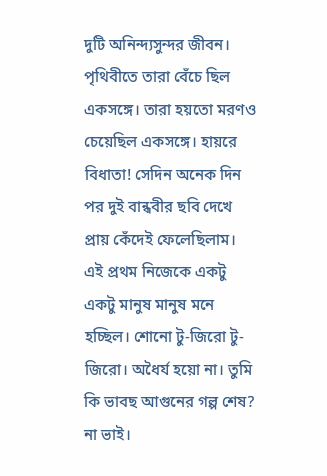দুটি অনিন্দ্যসুন্দর জীবন। পৃথিবীতে তারা বেঁচে ছিল একসঙ্গে। তারা হয়তো মরণও চেয়েছিল একসঙ্গে। হায়রে বিধাতা! সেদিন অনেক দিন পর দুই বান্ধবীর ছবি দেখে প্রায় কেঁদেই ফেলেছিলাম। এই প্রথম নিজেকে একটু একটু মানুষ মানুষ মনে হচ্ছিল। শোনো টু-জিরো টু-জিরো। অধৈর্য হয়ো না। তুমি কি ভাবছ আগুনের গল্প শেষ? না ভাই।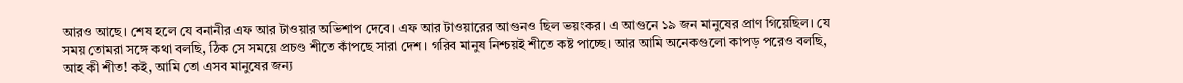আরও আছে। শেষ হলে যে বনানীর এফ আর টাওয়ার অভিশাপ দেবে। এফ আর টাওয়ারের আগুনও ছিল ভয়ংকর। এ আগুনে ১৯ জন মানুষের প্রাণ গিয়েছিল। যে সময় তোমরা সঙ্গে কথা বলছি, ঠিক সে সময়ে প্রচণ্ড শীতে কাঁপছে সারা দেশ। গরিব মানুষ নিশ্চয়ই শীতে কষ্ট পাচ্ছে। আর আমি অনেকগুলো কাপড় পরেও বলছি, আহ কী শীত! কই, আমি তো এসব মানুষের জন্য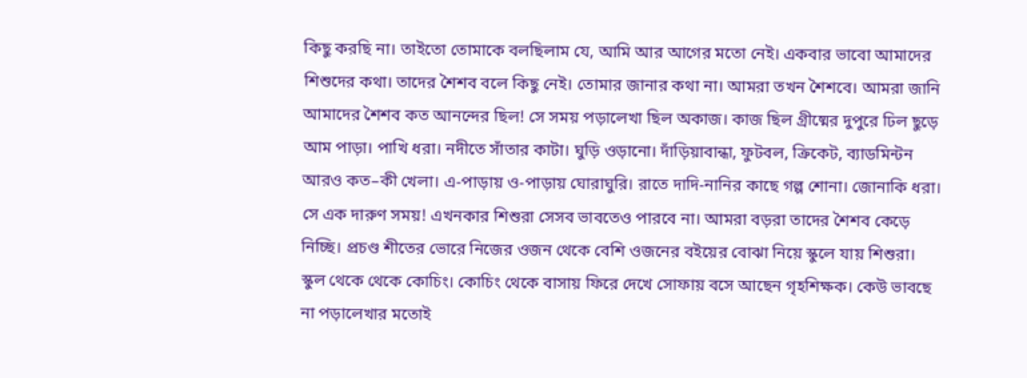কিছু করছি না। তাইতো তোমাকে বলছিলাম যে, আমি আর আগের মতো নেই। একবার ভাবো আমাদের শিশুদের কথা। তাদের শৈশব বলে কিছু নেই। তোমার জানার কথা না। আমরা তখন শৈশবে। আমরা জানি আমাদের শৈশব কত আনন্দের ছিল! সে সময় পড়ালেখা ছিল অকাজ। কাজ ছিল গ্রীষ্মের দুপুরে ঢিল ছুড়ে আম পাড়া। পাখি ধরা। নদীতে সাঁতার কাটা। ঘুড়ি ওড়ানো। দাঁড়িয়াবান্ধা, ফুটবল, ক্রিকেট, ব্যাডমিন্টন আরও কত–কী খেলা। এ-পাড়ায় ও-পাড়ায় ঘোরাঘুরি। রাতে দাদি-নানির কাছে গল্প শোনা। জোনাকি ধরা। সে এক দারুণ সময়! এখনকার শিশুরা সেসব ভাবতেও পারবে না। আমরা বড়রা তাদের শৈশব কেড়ে নিচ্ছি। প্রচণ্ড শীতের ভোরে নিজের ওজন থেকে বেশি ওজনের বইয়ের বোঝা নিয়ে স্কুলে যায় শিশুরা। স্কুল থেকে থেকে কোচিং। কোচিং থেকে বাসায় ফিরে দেখে সোফায় বসে আছেন গৃহশিক্ষক। কেউ ভাবছে না পড়ালেখার মতোই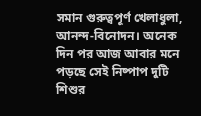সমান গুরুত্বপূর্ণ খেলাধুলা, আনন্দ-বিনোদন। অনেক দিন পর আজ আবার মনে পড়ছে সেই নিষ্পাপ দুটি শিশুর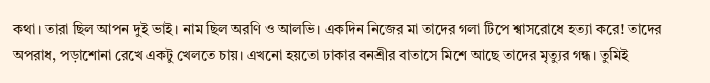কথা। তারা ছিল আপন দুই ভাই। নাম ছিল অরণি ও আলভি। একদিন নিজের মা তাদের গলা টিপে শ্বাসরোধে হত্যা করে! তাদের অপরাধ, পড়াশোনা রেখে একটু খেলতে চায়। এখনো হয়তো ঢাকার বনশ্রীর বাতাসে মিশে আছে তাদের মৃত্যুর গন্ধ। তুমিই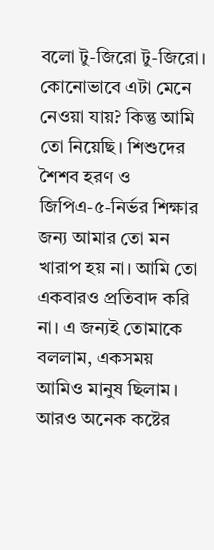বলো টু-জিরো টু-জিরো। কোনোভাবে এটা মেনে নেওয়া যায়? কিন্তু আমি তো নিয়েছি। শিশুদের শৈশব হরণ ও জিপিএ-৫-নির্ভর শিক্ষার জন্য আমার তো মন খারাপ হয় না। আমি তো একবারও প্রতিবাদ করি না। এ জন্যই তোমাকে বললাম, একসময় আমিও মানুষ ছিলাম। আরও অনেক কষ্টের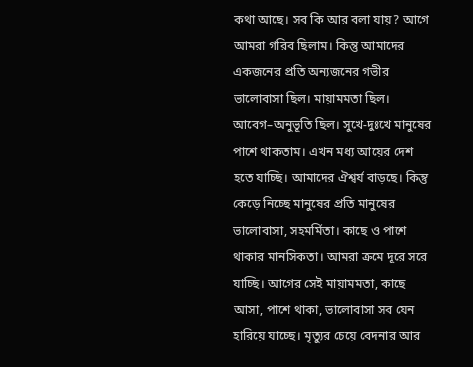কথা আছে। সব কি আর বলা যায়? আগে আমরা গরিব ছিলাম। কিন্তু আমাদের একজনের প্রতি অন্যজনের গভীর ভালোবাসা ছিল। মায়ামমতা ছিল। আবেগ–অনুভূতি ছিল। সুখে-দুঃখে মানুষের পাশে থাকতাম। এখন মধ্য আয়ের দেশ হতে যাচ্ছি। আমাদের ঐশ্বর্য বাড়ছে। কিন্তু কেড়ে নিচ্ছে মানুষের প্রতি মানুষের ভালোবাসা, সহমর্মিতা। কাছে ও পাশে থাকার মানসিকতা। আমরা ক্রমে দূরে সরে যাচ্ছি। আগের সেই মায়ামমতা, কাছে আসা, পাশে থাকা, ভালোবাসা সব যেন হারিয়ে যাচ্ছে। মৃত্যুর চেয়ে বেদনার আর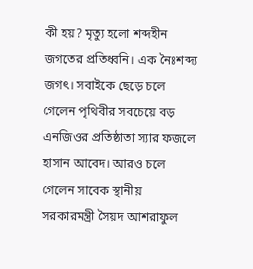কী হয়? মৃত্যু হলো শব্দহীন জগতের প্রতিধ্বনি। এক নৈঃশব্দ্য জগৎ। সবাইকে ছেড়ে চলে গেলেন পৃথিবীর সবচেয়ে বড় এনজিওর প্রতিষ্ঠাতা স্যার ফজলে হাসান আবেদ। আরও চলে গেলেন সাবেক স্থানীয় সরকারমন্ত্রী সৈয়দ আশরাফুল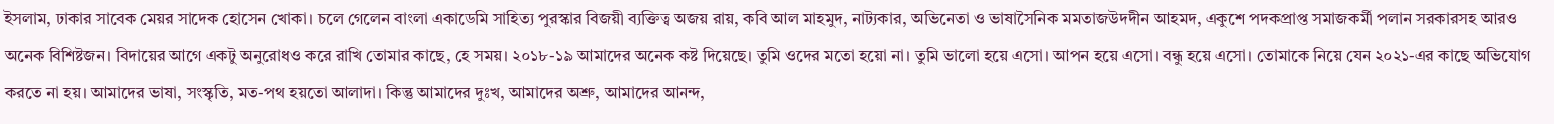ইসলাম, ঢাকার সাবেক মেয়র সাদেক হোসেন খোকা। চলে গেলেন বাংলা একাডেমি সাহিত্য পুরস্কার বিজয়ী ব্যক্তিত্ব অজয় রায়, কবি আল মাহমুদ, নাট্যকার, অভিনেতা ও ভাষাসৈনিক মমতাজউদদীন আহমদ, একুশে পদকপ্রাপ্ত সমাজকর্মী পলান সরকারসহ আরও অনেক বিশিষ্টজন। বিদায়ের আগে একটু অনুরোধও করে রাখি তোমার কাছে, হে সময়। ২০১৮-১৯ আমাদের অনেক কষ্ট দিয়েছে। তুমি ওদের মতো হয়ো না। তুমি ভালো হয়ে এসো। আপন হয়ে এসো। বন্ধু হয়ে এসো। তোমাকে নিয়ে যেন ২০২১-এর কাছে অভিযোগ করতে না হয়। আমাদের ভাষা, সংস্কৃতি, মত-পথ হয়তো আলাদা। কিন্তু আমাদের দুঃখ, আমাদের অশ্রু, আমাদের আনন্দ,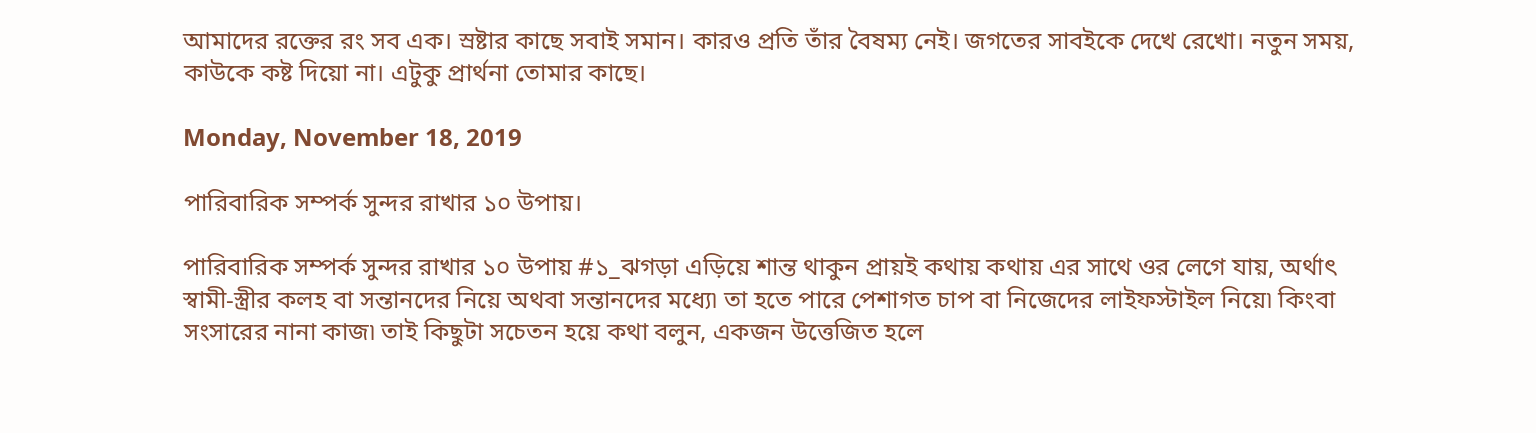আমাদের রক্তের রং সব এক। স্রষ্টার কাছে সবাই সমান। কারও প্রতি তাঁর বৈষম্য নেই। জগতের সাবইকে দেখে রেখো। নতুন সময়, কাউকে কষ্ট দিয়ো না। এটুকু প্রার্থনা তোমার কাছে।

Monday, November 18, 2019

পারিবারিক সম্পর্ক সুন্দর রাখার ১০ উপায়।

পারিবারিক সম্পর্ক সুন্দর রাখার ১০ উপায় #১_ঝগড়া এড়িয়ে শান্ত থাকুন প্রায়ই কথায় কথায় এর সাথে ওর লেগে যায়, অর্থাৎ স্বামী-স্ত্রীর কলহ বা সন্তানদের নিয়ে অথবা সন্তানদের মধ্যে৷ তা হতে পারে পেশাগত চাপ বা নিজেদের লাইফস্টাইল নিয়ে৷ কিংবা সংসারের নানা কাজ৷ তাই কিছুটা সচেতন হয়ে কথা বলুন, একজন উত্তেজিত হলে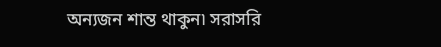অন্যজন শান্ত থাকুন৷ সরাসরি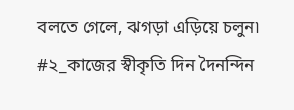বলতে গেলে, ঝগড়া এড়িয়ে চলুন৷ #২_কাজের স্বীকৃতি দিন দৈনন্দিন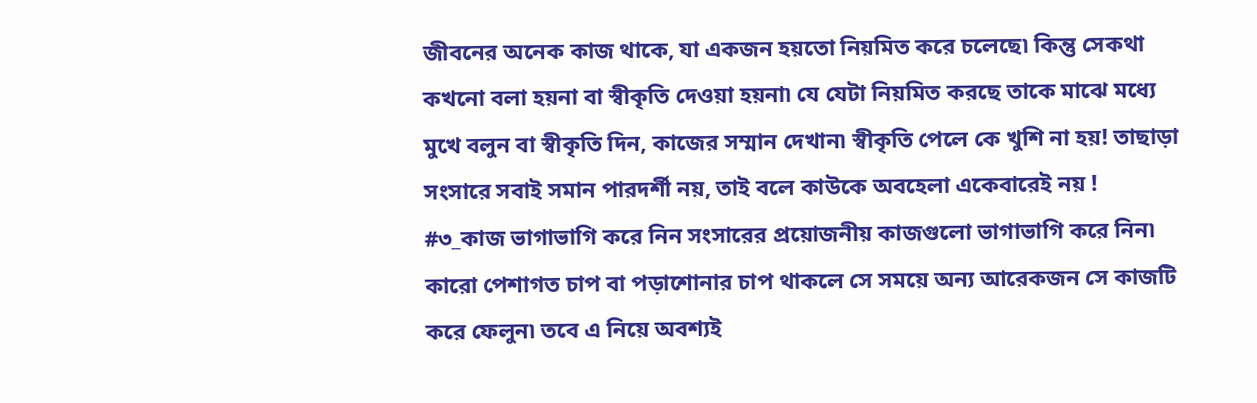জীবনের অনেক কাজ থাকে, যা একজন হয়তো নিয়মিত করে চলেছে৷ কিন্তু সেকথা কখনো বলা হয়না বা স্বীকৃতি দেওয়া হয়না৷ যে যেটা নিয়মিত করছে তাকে মাঝে মধ্যে মুখে বলুন বা স্বীকৃতি দিন, কাজের সম্মান দেখান৷ স্বীকৃতি পেলে কে খুশি না হয়! তাছাড়া সংসারে সবাই সমান পারদর্শী নয়, তাই বলে কাউকে অবহেলা একেবারেই নয় ! #৩_কাজ ভাগাভাগি করে নিন সংসারের প্রয়োজনীয় কাজগুলো ভাগাভাগি করে নিন৷ কারো পেশাগত চাপ বা পড়াশোনার চাপ থাকলে সে সময়ে অন্য আরেকজন সে কাজটি করে ফেলুন৷ তবে এ নিয়ে অবশ্যই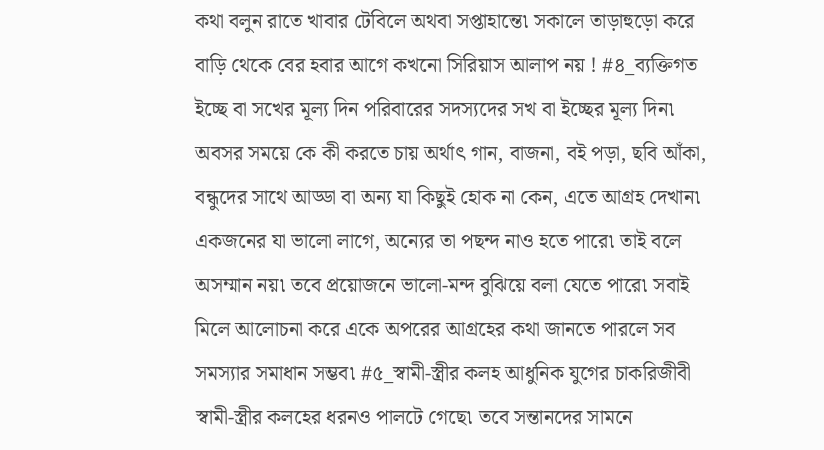কথা বলুন রাতে খাবার টেবিলে অথবা সপ্তাহান্তে৷ সকালে তাড়াহুড়ো করে বাড়ি থেকে বের হবার আগে কখনো সিরিয়াস আলাপ নয় ! #৪_ব্যক্তিগত ইচ্ছে বা সখের মূল্য দিন পরিবারের সদস্যদের সখ বা ইচ্ছের মূল্য দিন৷ অবসর সময়ে কে কী করতে চায় অর্থাৎ গান, বাজনা, বই পড়া, ছবি আঁকা, বন্ধুদের সাথে আড্ডা বা অন্য যা কিছুই হোক না কেন, এতে আগ্রহ দেখান৷ একজনের যা ভালো লাগে, অন্যের তা পছন্দ নাও হতে পারে৷ তাই বলে অসম্মান নয়৷ তবে প্রয়োজনে ভালো-মন্দ বুঝিয়ে বলা যেতে পারে৷ সবাই মিলে আলোচনা করে একে অপরের আগ্রহের কথা জানতে পারলে সব সমস্যার সমাধান সম্ভব৷ #৫_স্বামী-স্ত্রীর কলহ আধুনিক যুগের চাকরিজীবী স্বামী-স্ত্রীর কলহের ধরনও পালটে গেছে৷ তবে সন্তানদের সামনে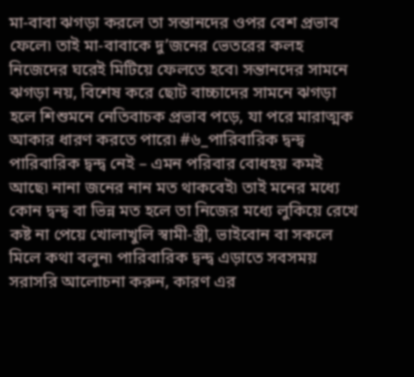মা-বাবা ঝগড়া করলে তা সন্তানদের ওপর বেশ প্রভাব ফেলে৷ তাই মা-বাবাকে দু’জনের ভেতরের কলহ নিজেদের ঘরেই মিটিয়ে ফেলতে হবে৷ সন্তানদের সামনে ঝগড়া নয়, বিশেষ করে ছোট বাচ্চাদের সামনে ঝগড়া হলে শিশুমনে নেতিবাচক প্রভাব পড়ে, যা পরে মারাত্মক আকার ধারণ করতে পারে৷ #৬_পারিবারিক দ্বন্দ্ব পারিবারিক দ্বন্দ্ব নেই – এমন পরিবার বোধহয় কমই আছে৷ নানা জনের নান মত থাকবেই৷ তাই মনের মধ্যে কোন দ্বন্দ্ব বা ভিন্ন মত হলে তা নিজের মধ্যে লুকিয়ে রেখে কষ্ট না পেয়ে খোলাখুলি স্বামী-স্ত্রী, ভাইবোন বা সকলে মিলে কথা বলুন৷ পারিবারিক দ্বন্দ্ব এড়াতে সবসময় সরাসরি আলোচনা করুন, কারণ এর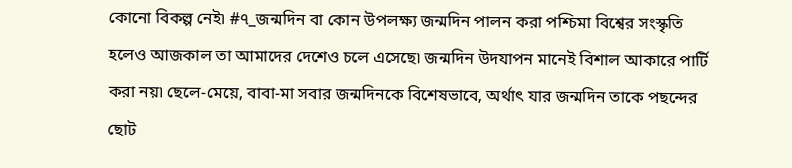কোনো বিকল্প নেই৷ #৭_জন্মদিন বা কোন উপলক্ষ্য জন্মদিন পালন করা পশ্চিমা বিশ্বের সংস্কৃতি হলেও আজকাল তা আমাদের দেশেও চলে এসেছে৷ জন্মদিন উদযাপন মানেই বিশাল আকারে পার্টি করা নয়৷ ছেলে-মেয়ে, বাবা-মা সবার জন্মদিনকে বিশেষভাবে, অর্থাৎ যার জন্মদিন তাকে পছন্দের ছোট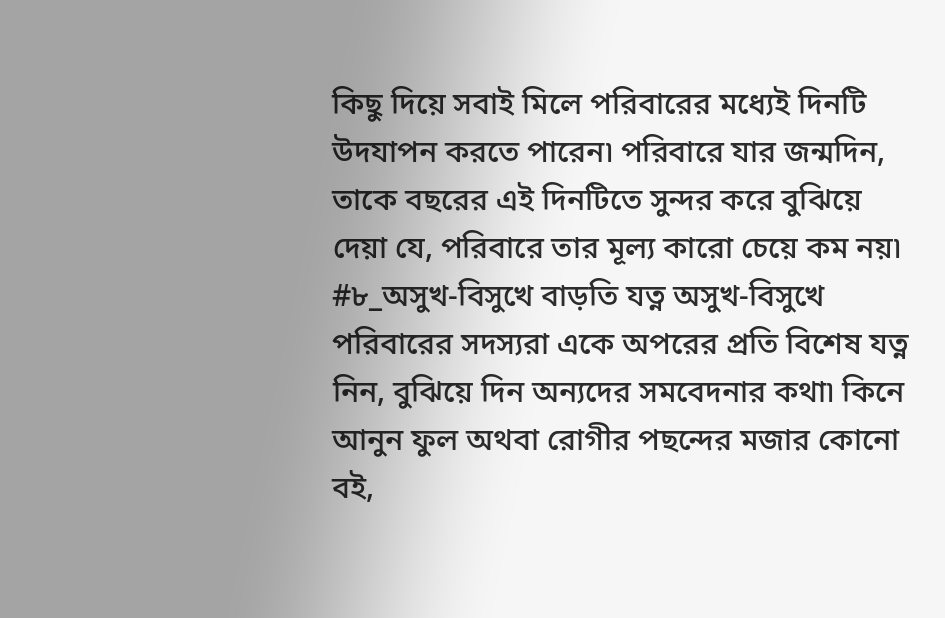কিছু দিয়ে সবাই মিলে পরিবারের মধ্যেই দিনটি উদযাপন করতে পারেন৷ পরিবারে যার জন্মদিন, তাকে বছরের এই দিনটিতে সুন্দর করে বুঝিয়ে দেয়া যে, পরিবারে তার মূল্য কারো চেয়ে কম নয়৷ #৮_অসুখ-বিসুখে বাড়তি যত্ন অসুখ-বিসুখে পরিবারের সদস্যরা একে অপরের প্রতি বিশেষ যত্ন নিন, বুঝিয়ে দিন অন্যদের সমবেদনার কথা৷ কিনে আনুন ফুল অথবা রোগীর পছন্দের মজার কোনো বই,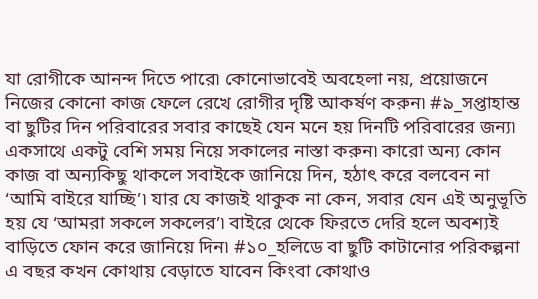যা রোগীকে আনন্দ দিতে পারে৷ কোনোভাবেই অবহেলা নয়, প্রয়োজনে নিজের কোনো কাজ ফেলে রেখে রোগীর দৃষ্টি আকর্ষণ করুন৷ #৯_সপ্তাহান্ত বা ছুটির দিন পরিবারের সবার কাছেই যেন মনে হয় দিনটি পরিবারের জন্য৷ একসাথে একটু বেশি সময় নিয়ে সকালের নাস্তা করুন৷ কারো অন্য কোন কাজ বা অন্যকিছু থাকলে সবাইকে জানিয়ে দিন, হঠাৎ করে বলবেন না ‘আমি বাইরে যাচ্ছি’৷ যার যে কাজই থাকুক না কেন, সবার যেন এই অনুভূতি হয় যে ‘আমরা সকলে সকলের’৷ বাইরে থেকে ফিরতে দেরি হলে অবশ্যই বাড়িতে ফোন করে জানিয়ে দিন৷ #১০_হলিডে বা ছুটি কাটানোর পরিকল্পনা এ বছর কখন কোথায় বেড়াতে যাবেন কিংবা কোথাও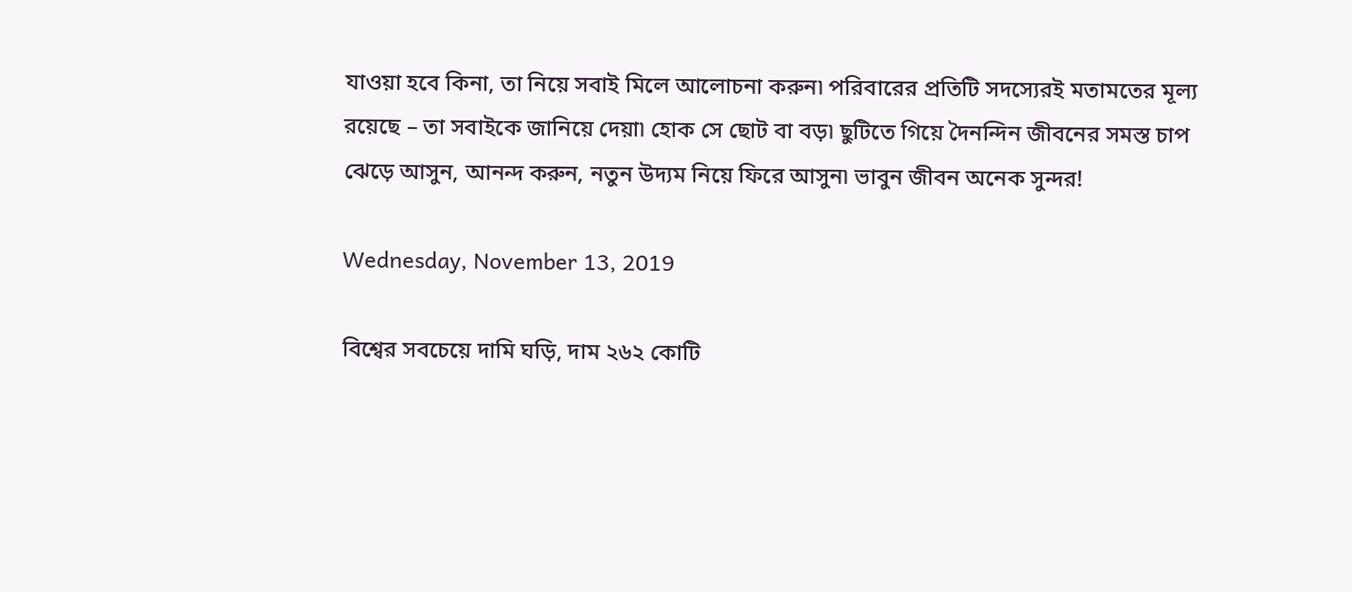যাওয়া হবে কিনা, তা নিয়ে সবাই মিলে আলোচনা করুন৷ পরিবারের প্রতিটি সদস্যেরই মতামতের মূল্য রয়েছে – তা সবাইকে জানিয়ে দেয়া৷ হোক সে ছোট বা বড়৷ ছুটিতে গিয়ে দৈনন্দিন জীবনের সমস্ত চাপ ঝেড়ে আসুন, আনন্দ করুন, নতুন উদ্যম নিয়ে ফিরে আসুন৷ ভাবুন জীবন অনেক সুন্দর!

Wednesday, November 13, 2019

বিশ্বের সবচেয়ে দামি ঘড়ি, দাম ২৬২ কোটি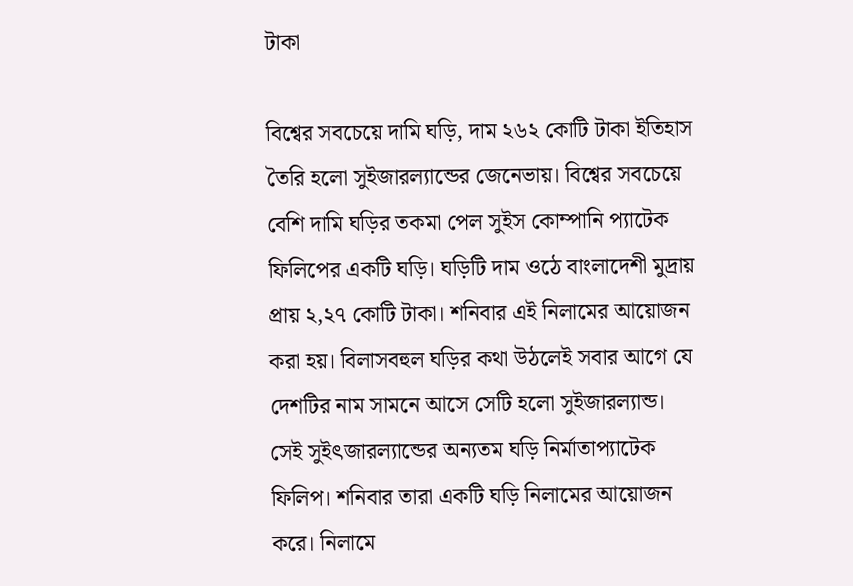টাকা

বিশ্বের সবচেয়ে দামি ঘড়ি, দাম ২৬২ কোটি টাকা ইতিহাস তৈরি হলো সুইজারল্যান্ডের জেনেভায়। বিশ্বের সবচেয়ে বেশি দামি ঘড়ির তকমা পেল সুইস কোম্পানি প্যাটেক ফিলিপের একটি ঘড়ি। ঘড়িটি দাম ওঠে বাংলাদেশী মুদ্রায় প্রায় ২,২৭ কোটি টাকা। শনিবার এই নিলামের আয়োজন করা হয়। বিলাসবহুল ঘড়ির কথা উঠলেই সবার আগে যে দেশটির নাম সামনে আসে সেটি হলো সুইজারল্যান্ড। সেই সুইৎজারল্যান্ডের অন্যতম ঘড়ি নির্মাতাপ্যাটেক ফিলিপ। শনিবার তারা একটি ঘড়ি নিলামের আয়োজন করে। নিলামে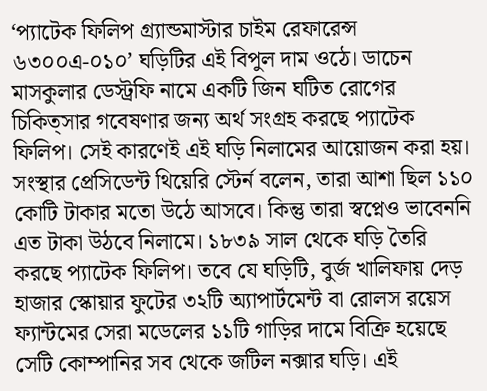‘প্যাটেক ফিলিপ গ্র্যান্ডমাস্টার চাইম রেফারেন্স ৬৩০০এ-০১০’ ঘড়িটির এই বিপুল দাম ওঠে। ডাচেন মাসকুলার ডেস্ট্রফি নামে একটি জিন ঘটিত রোগের চিকিত্সার গবেষণার জন্য অর্থ সংগ্রহ করছে প্যাটেক ফিলিপ। সেই কারণেই এই ঘড়ি নিলামের আয়োজন করা হয়। সংস্থার প্রেসিডেন্ট থিয়েরি স্টের্ন বলেন, তারা আশা ছিল ১১০ কোটি টাকার মতো উঠে আসবে। কিন্তু তারা স্বপ্নেও ভাবেননি এত টাকা উঠবে নিলামে। ১৮৩৯ সাল থেকে ঘড়ি তৈরি করছে প্যাটেক ফিলিপ। তবে যে ঘড়িটি, বুর্জ খালিফায় দেড় হাজার স্কোয়ার ফুটের ৩২টি অ্যাপার্টমেন্ট বা রোলস রয়েস ফ্যান্টমের সেরা মডেলের ১১টি গাড়ির দামে বিক্রি হয়েছে সেটি কোম্পানির সব থেকে জটিল নক্সার ঘড়ি। এই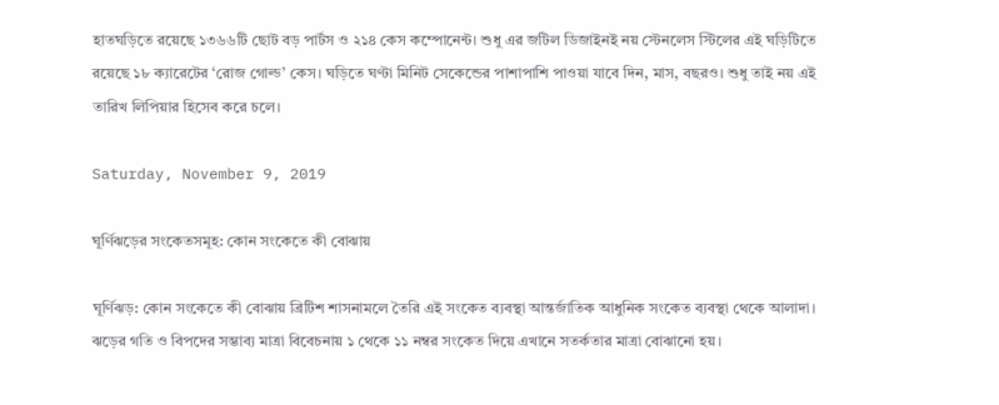হাতঘড়িতে রয়েছে ১৩৬৬টি ছোট বড় পার্টস ও ২১৪ কেস কম্পোনেন্ট। শুধু এর জটিল ডিজাইনই নয় স্টেনলেস স্টিলের এই ঘড়িটিতে রয়েছে ১৮ ক্যারেটের ‘রোজ গোল্ড’ কেস। ঘড়িতে ঘণ্টা মিনিট সেকেন্ডের পাশাপাশি পাওয়া যাবে দিন, মাস, বছরও। শুধু তাই নয় এই তারিখ লিপিয়ার হিসেব করে চলে।

Saturday, November 9, 2019

ঘূর্ণিঝড়ের সংকেতসমূহ: কোন সংকেতে কী বোঝায়

ঘূর্ণিঝড়: কোন সংকেতে কী বোঝায় ব্রিটিশ শাসনামলে তৈরি এই সংকেত ব্যবস্থা আন্তর্জাতিক আধুনিক সংকেত ব্যবস্থা থেকে আলাদা। ঝড়ের গতি ও বিপদের সম্ভাব্য মাত্রা বিবেচনায় ১ থেকে ১১ নম্বর সংকেত দিয়ে এখানে সতর্কতার মাত্রা বোঝানো হয়।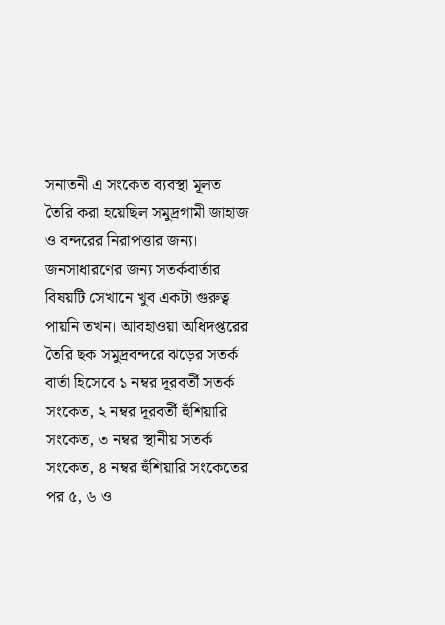সনাতনী এ সংকেত ব্যবস্থা মূলত তৈরি করা হয়েছিল সমুদ্রগামী জাহাজ ও বন্দরের নিরাপত্তার জন্য। জনসাধারণের জন্য সতর্কবার্তার বিষয়টি সেখানে খুব একটা গুরুত্ব পায়নি তখন। আবহাওয়া অধিদপ্তরের তৈরি ছক সমুদ্রবন্দরে ঝড়ের সতর্ক বার্তা হিসেবে ১ নম্বর দূরবর্তী সতর্ক সংকেত, ২ নম্বর দূরবর্তী হুঁশিয়ারি সংকেত, ৩ নম্বর স্থানীয় সতর্ক সংকেত, ৪ নম্বর হুঁশিয়ারি সংকেতের পর ৫, ৬ ও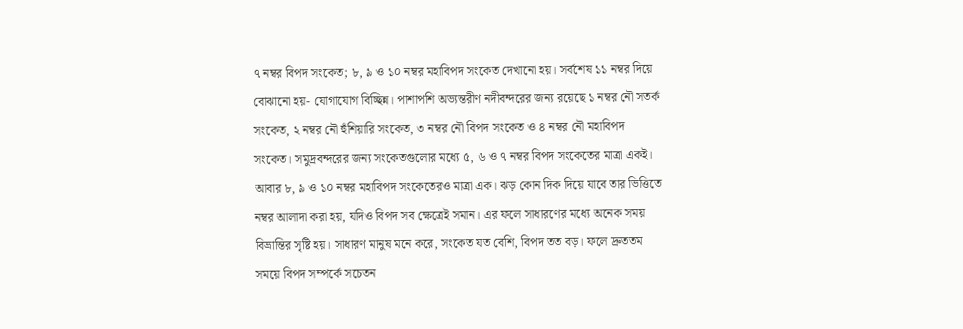৭ নম্বর বিপদ সংকেত; ৮, ৯ ও ১০ নম্বর মহাবিপদ সংকেত দেখানো হয়। সর্বশেষ ১১ নম্বর দিয়ে বোঝানো হয়- যোগাযোগ বিচ্ছিন্ন। পাশাপশি অভ্যন্তরীণ নদীবন্দরের জন্য রয়েছে ১ নম্বর নৌ সতর্ক সংকেত, ২ নম্বর নৌ হুঁশিয়ারি সংকেত, ৩ নম্বর নৌ বিপদ সংকেত ও ৪ নম্বর নৌ মহাবিপদ সংকেত। সমুদ্রবন্দরের জন্য সংকেতগুলোর মধ্যে ৫, ৬ ও ৭ নম্বর বিপদ সংকেতের মাত্রা একই। আবার ৮, ৯ ও ১০ নম্বর মহাবিপদ সংকেতেরও মাত্রা এক। ঝড় কোন দিক দিয়ে যাবে তার ভিত্তিতে নম্বর আলাদা করা হয়, যদিও বিপদ সব ক্ষেত্রেই সমান। এর ফলে সাধারণের মধ্যে অনেক সময় বিভ্রান্তির সৃষ্টি হয়। সাধারণ মানুষ মনে করে, সংকেত যত বেশি, বিপদ তত বড়। ফলে দ্রুততম সময়ে বিপদ সম্পর্কে সচেতন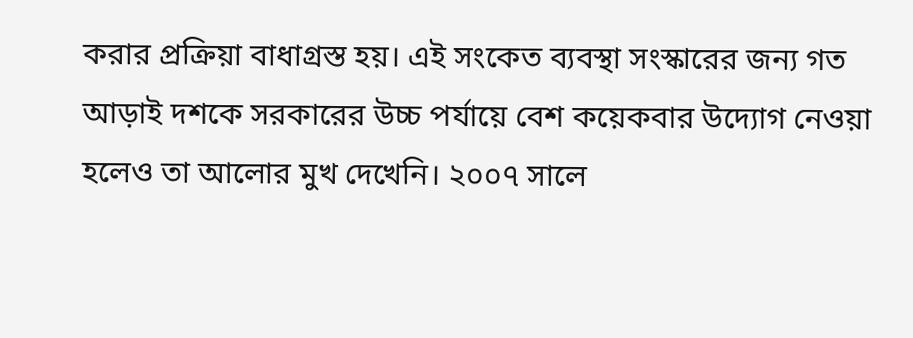করার প্রক্রিয়া বাধাগ্রস্ত হয়। এই সংকেত ব্যবস্থা সংস্কারের জন্য গত আড়াই দশকে সরকারের উচ্চ পর্যায়ে বেশ কয়েকবার উদ্যোগ নেওয়া হলেও তা আলোর মুখ দেখেনি। ২০০৭ সালে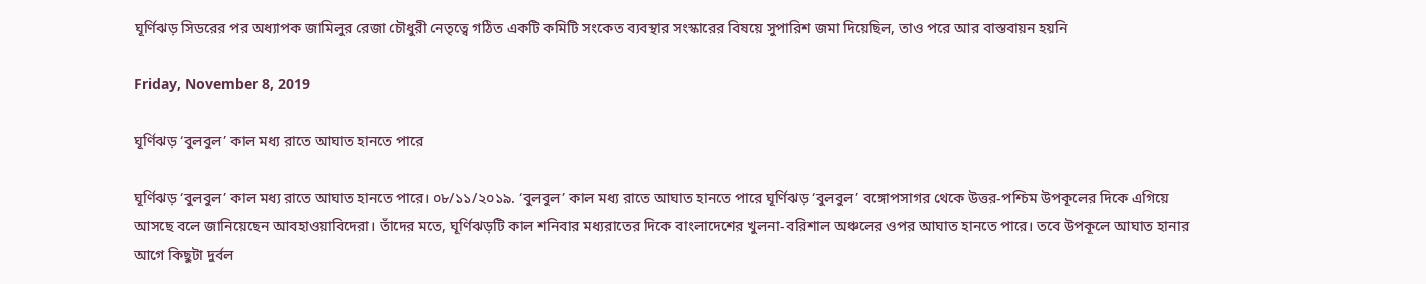ঘূর্ণিঝড় সিডরের পর অধ্যাপক জামিলুর রেজা চৌধুরী নেতৃত্বে গঠিত একটি কমিটি সংকেত ব্যবস্থার সংস্কারের বিষয়ে সুপারিশ জমা দিয়েছিল, তাও পরে আর বাস্তবায়ন হয়নি

Friday, November 8, 2019

ঘূর্ণিঝড় ‘বুলবুল’ কাল মধ্য রাতে আঘাত হানতে পারে

ঘূর্ণিঝড় ‘বুলবুল’ কাল মধ্য রাতে আঘাত হানতে পারে। ০৮/১১/২০১৯. ‘বুলবুল’ কাল মধ্য রাতে আঘাত হানতে পারে ঘূর্ণিঝড় ‘বুলবুল’ বঙ্গোপসাগর থেকে উত্তর-পশ্চিম উপকূলের দিকে এগিয়ে আসছে বলে জানিয়েছেন আবহাওয়াবিদেরা। তাঁদের মতে, ঘূর্ণিঝড়টি কাল শনিবার মধ্যরাতের দিকে বাংলাদেশের খুলনা-বরিশাল অঞ্চলের ওপর আঘাত হানতে পারে। তবে উপকূলে আঘাত হানার আগে কিছুটা দুর্বল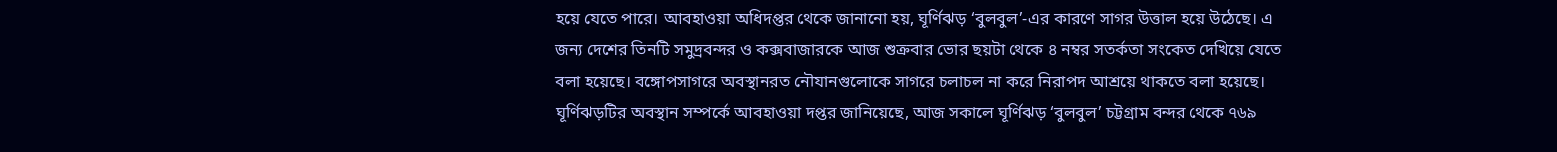হয়ে যেতে পারে। আবহাওয়া অধিদপ্তর থেকে জানানো হয়, ঘূর্ণিঝড় ‘বুলবুল’-এর কারণে সাগর উত্তাল হয়ে উঠেছে। এ জন্য দেশের তিনটি সমুদ্রবন্দর ও কক্সবাজারকে আজ শুক্রবার ভোর ছয়টা থেকে ৪ নম্বর সতর্কতা সংকেত দেখিয়ে যেতে বলা হয়েছে। বঙ্গোপসাগরে অবস্থানরত নৌযানগুলোকে সাগরে চলাচল না করে নিরাপদ আশ্রয়ে থাকতে বলা হয়েছে। ঘূর্ণিঝড়টির অবস্থান সম্পর্কে আবহাওয়া দপ্তর জানিয়েছে, আজ সকালে ঘূর্ণিঝড় ‘বুলবুল’ চট্টগ্রাম বন্দর থেকে ৭৬৯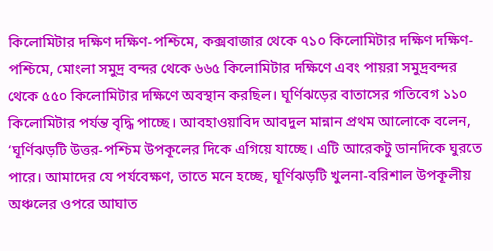কিলোমিটার দক্ষিণ দক্ষিণ-পশ্চিমে, কক্সবাজার থেকে ৭১০ কিলোমিটার দক্ষিণ দক্ষিণ-পশ্চিমে, মোংলা সমুদ্র বন্দর থেকে ৬৬৫ কিলোমিটার দক্ষিণে এবং পায়রা সমুদ্রবন্দর থেকে ৫৫০ কিলোমিটার দক্ষিণে অবস্থান করছিল। ঘূর্ণিঝড়ের বাতাসের গতিবেগ ১১০ কিলোমিটার পর্যন্ত বৃদ্ধি পাচ্ছে। আবহাওয়াবিদ আবদুল মান্নান প্রথম আলোকে বলেন, ‘ঘূর্ণিঝড়টি উত্তর-পশ্চিম উপকূলের দিকে এগিয়ে যাচ্ছে। এটি আরেকটু ডানদিকে ঘুরতে পারে। আমাদের যে পর্যবেক্ষণ, তাতে মনে হচ্ছে, ঘূর্ণিঝড়টি খুলনা-বরিশাল উপকূলীয় অঞ্চলের ওপরে আঘাত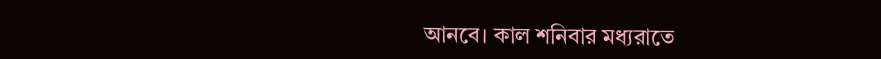আনবে। কাল শনিবার মধ্যরাতে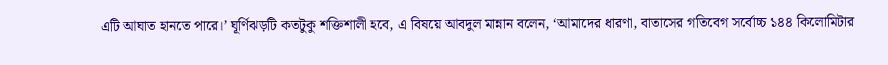এটি আঘাত হানতে পারে।’ ঘূর্ণিঝড়টি কতটুকু শক্তিশালী হবে, এ বিষয়ে আবদুল মান্নান বলেন, ‘আমাদের ধারণা, বাতাসের গতিবেগ সর্বোচ্চ ১৪৪ কিলোমিটার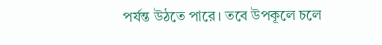পর্যন্ত উঠতে পারে। তবে উপকূলে চলে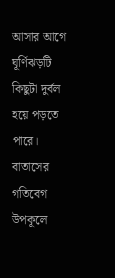আসার আগে ঘূর্ণিঝড়টি কিছুটা দুর্বল হয়ে পড়তে পারে। বাতাসের গতিবেগ উপকূলে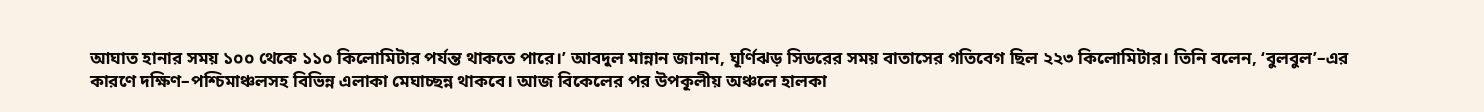আঘাত হানার সময় ১০০ থেকে ১১০ কিলোমিটার পর্যন্ত থাকতে পারে।’ আবদুল মান্নান জানান, ঘূর্ণিঝড় সিডরের সময় বাতাসের গতিবেগ ছিল ২২৩ কিলোমিটার। তিনি বলেন, ‘বুলবুল’–এর কারণে দক্ষিণ–পশ্চিমাঞ্চলসহ বিভিন্ন এলাকা মেঘাচ্ছন্ন থাকবে। আজ বিকেলের পর উপকূলীয় অঞ্চলে হালকা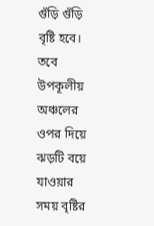গুঁড়ি গুঁড়ি বৃষ্টি হবে। তবে উপকূলীয় অঞ্চলের ওপর দিয়ে ঝড়টি বয়ে যাওয়ার সময় বৃষ্টির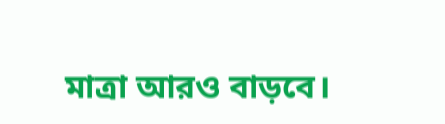মাত্রা আরও বাড়বে।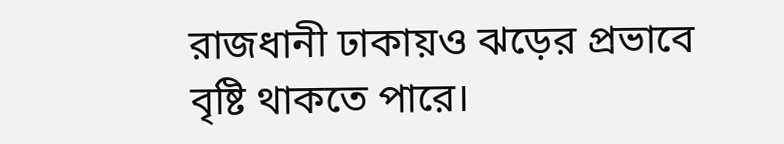রাজধানী ঢাকায়ও ঝড়ের প্রভাবে বৃষ্টি থাকতে পারে।